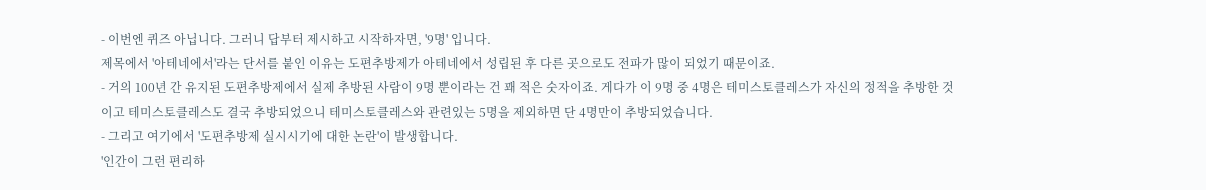- 이번엔 퀴즈 아닙니다. 그러니 답부터 제시하고 시작하자면, '9명' 입니다.
제목에서 '아테네에서'라는 단서를 붙인 이유는 도편추방제가 아테네에서 성립된 후 다른 곳으로도 전파가 많이 되었기 때문이죠.
- 거의 100년 간 유지된 도편추방제에서 실제 추방된 사람이 9명 뿐이라는 건 꽤 적은 숫자이죠. 게다가 이 9명 중 4명은 테미스토클레스가 자신의 정적을 추방한 것이고 테미스토클레스도 결국 추방되었으니 테미스토클레스와 관련있는 5명을 제외하면 단 4명만이 추방되었습니다.
- 그리고 여기에서 '도편추방제 실시시기에 대한 논란'이 발생합니다.
'인간이 그런 편리하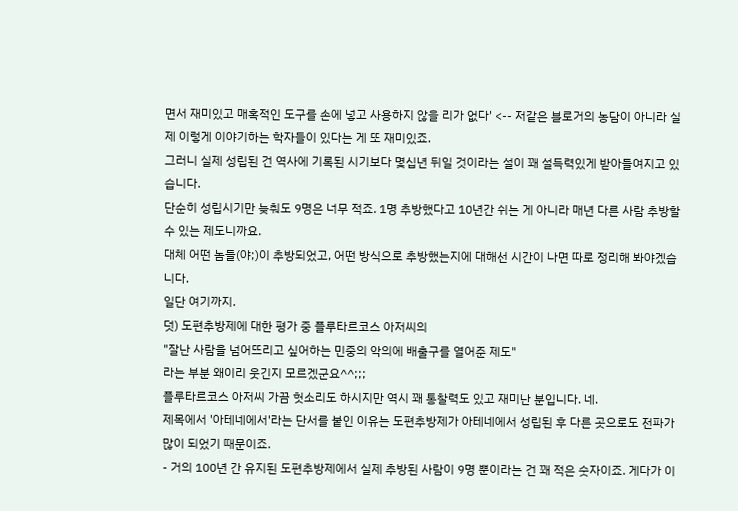면서 재미있고 매혹적인 도구를 손에 넣고 사용하지 않을 리가 없다' <-- 저같은 블로거의 농담이 아니라 실제 이렇게 이야기하는 학자들이 있다는 게 또 재미있죠.
그러니 실제 성립된 건 역사에 기록된 시기보다 몇십년 뒤일 것이라는 설이 꽤 설득력있게 받아들여지고 있습니다.
단순히 성립시기만 늦춰도 9명은 너무 적죠. 1명 추방했다고 10년간 쉬는 게 아니라 매년 다른 사람 추방할 수 있는 제도니까요.
대체 어떤 놈들(야;)이 추방되었고, 어떤 방식으로 추방했는지에 대해선 시간이 나면 따로 정리해 봐야겠습니다.
일단 여기까지.
덧) 도편추방제에 대한 평가 중 플루타르코스 아저씨의
"잘난 사람을 넘어뜨리고 싶어하는 민중의 악의에 배출구를 열어준 제도"
라는 부분 왜이리 웃긴지 모르겠군요^^;;;
플루타르코스 아저씨 가끔 헛소리도 하시지만 역시 꽤 통찰력도 있고 재미난 분입니다. 네.
제목에서 '아테네에서'라는 단서를 붙인 이유는 도편추방제가 아테네에서 성립된 후 다른 곳으로도 전파가 많이 되었기 때문이죠.
- 거의 100년 간 유지된 도편추방제에서 실제 추방된 사람이 9명 뿐이라는 건 꽤 적은 숫자이죠. 게다가 이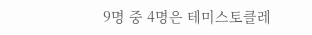9명 중 4명은 테미스토클레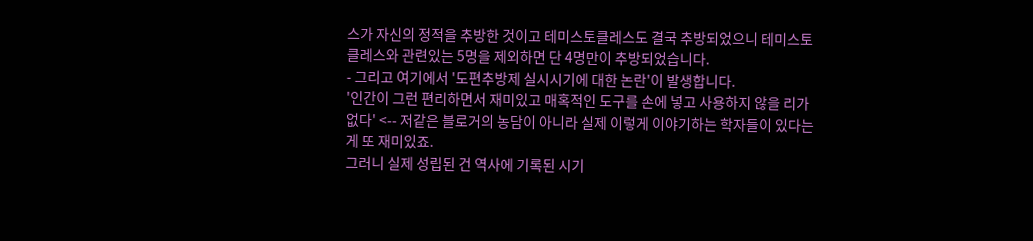스가 자신의 정적을 추방한 것이고 테미스토클레스도 결국 추방되었으니 테미스토클레스와 관련있는 5명을 제외하면 단 4명만이 추방되었습니다.
- 그리고 여기에서 '도편추방제 실시시기에 대한 논란'이 발생합니다.
'인간이 그런 편리하면서 재미있고 매혹적인 도구를 손에 넣고 사용하지 않을 리가 없다' <-- 저같은 블로거의 농담이 아니라 실제 이렇게 이야기하는 학자들이 있다는 게 또 재미있죠.
그러니 실제 성립된 건 역사에 기록된 시기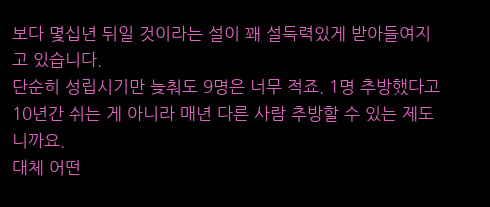보다 몇십년 뒤일 것이라는 설이 꽤 설득력있게 받아들여지고 있습니다.
단순히 성립시기만 늦춰도 9명은 너무 적죠. 1명 추방했다고 10년간 쉬는 게 아니라 매년 다른 사람 추방할 수 있는 제도니까요.
대체 어떤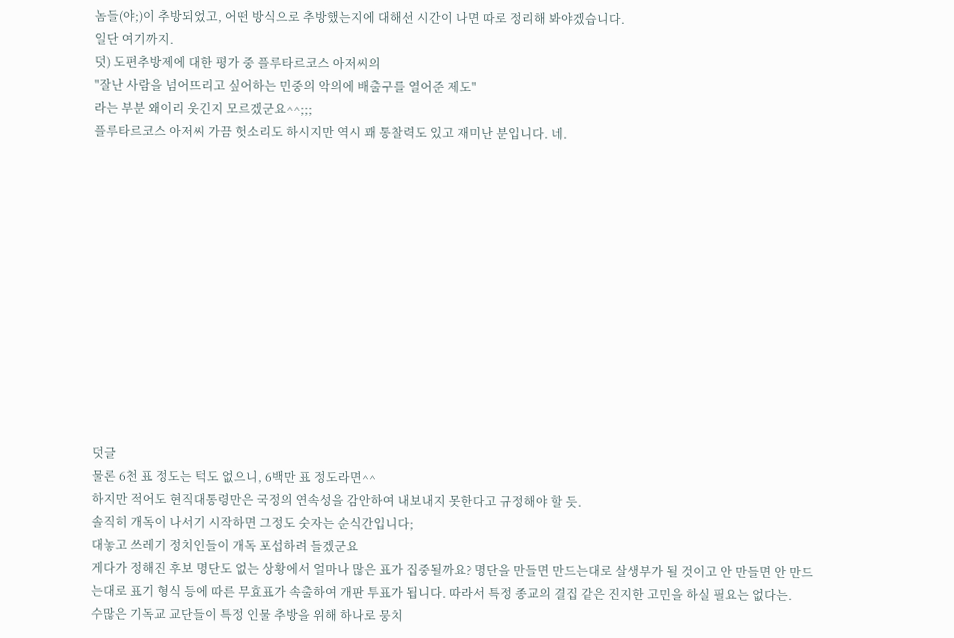놈들(야;)이 추방되었고, 어떤 방식으로 추방했는지에 대해선 시간이 나면 따로 정리해 봐야겠습니다.
일단 여기까지.
덧) 도편추방제에 대한 평가 중 플루타르코스 아저씨의
"잘난 사람을 넘어뜨리고 싶어하는 민중의 악의에 배출구를 열어준 제도"
라는 부분 왜이리 웃긴지 모르겠군요^^;;;
플루타르코스 아저씨 가끔 헛소리도 하시지만 역시 꽤 통찰력도 있고 재미난 분입니다. 네.













덧글
물론 6천 표 정도는 턱도 없으니, 6백만 표 정도라면^^
하지만 적어도 현직대통령만은 국정의 연속성을 감안하여 내보내지 못한다고 규정해야 할 듯.
솔직히 개독이 나서기 시작하면 그정도 숫자는 순식간입니다;
대놓고 쓰레기 정치인들이 개독 포섭하려 들겠군요
게다가 정해진 후보 명단도 없는 상황에서 얼마나 많은 표가 집중될까요? 명단을 만들면 만드는대로 살생부가 될 것이고 안 만들면 안 만드는대로 표기 형식 등에 따른 무효표가 속출하여 개판 투표가 됩니다. 따라서 특정 종교의 결집 같은 진지한 고민을 하실 필요는 없다는.
수많은 기독교 교단들이 특정 인물 추방을 위해 하나로 뭉치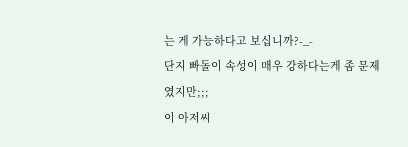는 게 가능하다고 보십니까?-_-
단지 빠돌이 속성이 매우 강하다는게 좀 문제였지만;;;
이 아저씨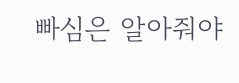빠심은 알아줘야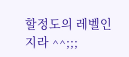할정도의 레벨인지라 ^^;;;